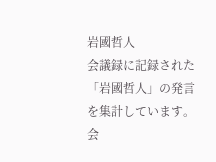岩國哲人
会議録に記録された「岩國哲人」の発言を集計しています。会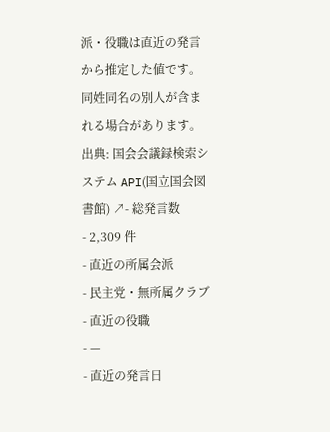派・役職は直近の発言から推定した値です。同姓同名の別人が含まれる場合があります。
出典: 国会会議録検索システム API(国立国会図書館) ↗- 総発言数
- 2,309 件
- 直近の所属会派
- 民主党・無所属クラブ
- 直近の役職
- —
- 直近の発言日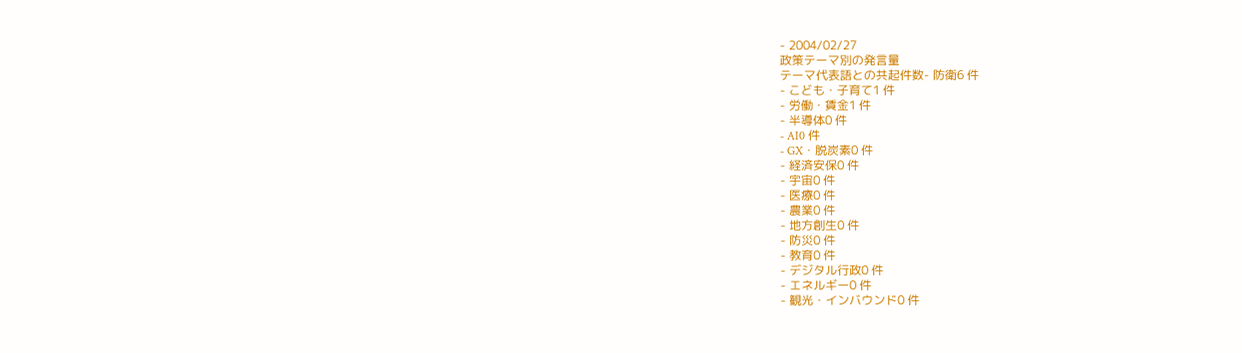- 2004/02/27
政策テーマ別の発言量
テーマ代表語との共起件数- 防衛6 件
- こども・子育て1 件
- 労働・賃金1 件
- 半導体0 件
- AI0 件
- GX・脱炭素0 件
- 経済安保0 件
- 宇宙0 件
- 医療0 件
- 農業0 件
- 地方創生0 件
- 防災0 件
- 教育0 件
- デジタル行政0 件
- エネルギー0 件
- 観光・インバウンド0 件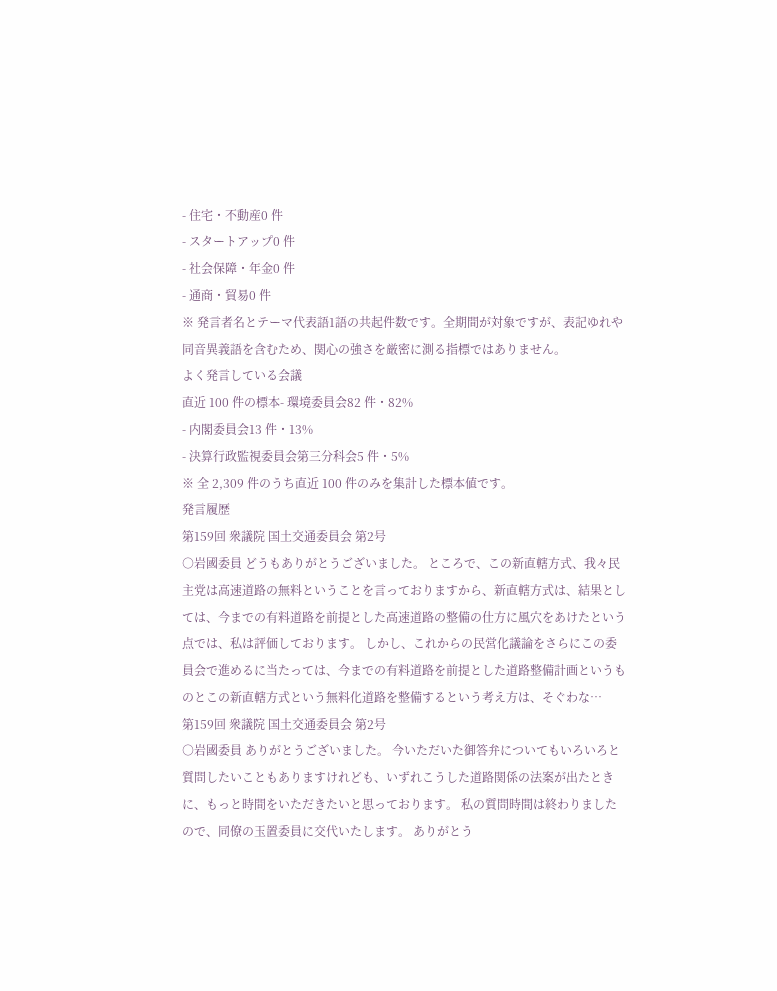- 住宅・不動産0 件
- スタートアップ0 件
- 社会保障・年金0 件
- 通商・貿易0 件
※ 発言者名とテーマ代表語1語の共起件数です。全期間が対象ですが、表記ゆれや 同音異義語を含むため、関心の強さを厳密に測る指標ではありません。
よく発言している会議
直近 100 件の標本- 環境委員会82 件・82%
- 内閣委員会13 件・13%
- 決算行政監視委員会第三分科会5 件・5%
※ 全 2,309 件のうち直近 100 件のみを集計した標本値です。
発言履歴
第159回 衆議院 国土交通委員会 第2号
○岩國委員 どうもありがとうございました。 ところで、この新直轄方式、我々民主党は高速道路の無料ということを言っておりますから、新直轄方式は、結果としては、今までの有料道路を前提とした高速道路の整備の仕方に風穴をあけたという点では、私は評価しております。 しかし、これからの民営化議論をさらにこの委員会で進めるに当たっては、今までの有料道路を前提とした道路整備計画というものとこの新直轄方式という無料化道路を整備するという考え方は、そぐわな…
第159回 衆議院 国土交通委員会 第2号
○岩國委員 ありがとうございました。 今いただいた御答弁についてもいろいろと質問したいこともありますけれども、いずれこうした道路関係の法案が出たときに、もっと時間をいただきたいと思っております。 私の質問時間は終わりましたので、同僚の玉置委員に交代いたします。 ありがとう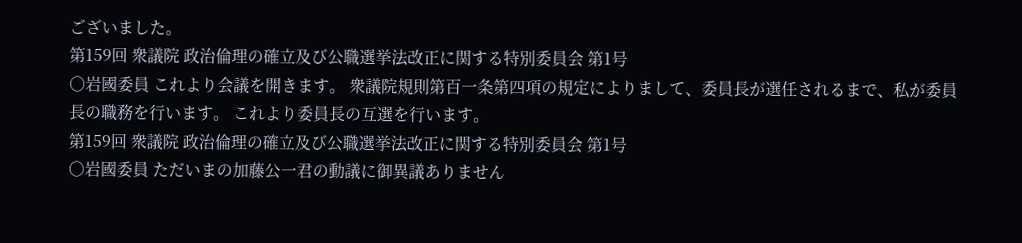ございました。
第159回 衆議院 政治倫理の確立及び公職選挙法改正に関する特別委員会 第1号
○岩國委員 これより会議を開きます。 衆議院規則第百一条第四項の規定によりまして、委員長が選任されるまで、私が委員長の職務を行います。 これより委員長の互選を行います。
第159回 衆議院 政治倫理の確立及び公職選挙法改正に関する特別委員会 第1号
○岩國委員 ただいまの加藤公一君の動議に御異議ありません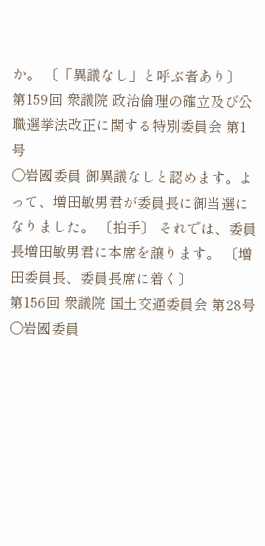か。 〔「異議なし」と呼ぶ者あり〕
第159回 衆議院 政治倫理の確立及び公職選挙法改正に関する特別委員会 第1号
○岩國委員 御異議なしと認めます。よって、増田敏男君が委員長に御当選になりました。 〔拍手〕 それでは、委員長増田敏男君に本席を譲ります。 〔増田委員長、委員長席に着く〕
第156回 衆議院 国土交通委員会 第28号
○岩國委員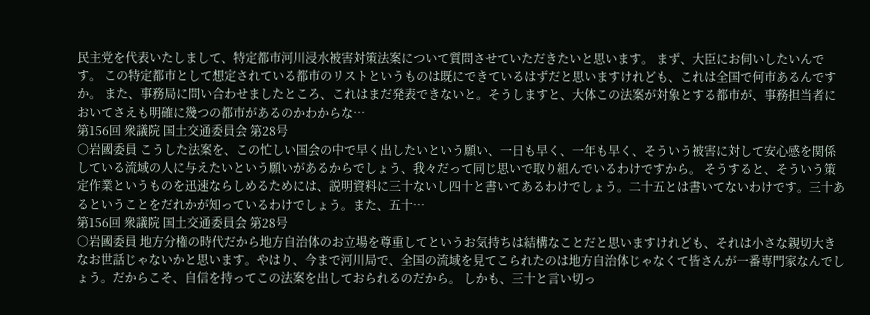民主党を代表いたしまして、特定都市河川浸水被害対策法案について質問させていただきたいと思います。 まず、大臣にお伺いしたいんです。 この特定都市として想定されている都市のリストというものは既にできているはずだと思いますけれども、これは全国で何市あるんですか。 また、事務局に問い合わせましたところ、これはまだ発表できないと。そうしますと、大体この法案が対象とする都市が、事務担当者においてさえも明確に幾つの都市があるのかわからな…
第156回 衆議院 国土交通委員会 第28号
○岩國委員 こうした法案を、この忙しい国会の中で早く出したいという願い、一日も早く、一年も早く、そういう被害に対して安心感を関係している流域の人に与えたいという願いがあるからでしょう、我々だって同じ思いで取り組んでいるわけですから。 そうすると、そういう策定作業というものを迅速ならしめるためには、説明資料に三十ないし四十と書いてあるわけでしょう。二十五とは書いてないわけです。三十あるということをだれかが知っているわけでしょう。また、五十…
第156回 衆議院 国土交通委員会 第28号
○岩國委員 地方分権の時代だから地方自治体のお立場を尊重してというお気持ちは結構なことだと思いますけれども、それは小さな親切大きなお世話じゃないかと思います。やはり、今まで河川局で、全国の流域を見てこられたのは地方自治体じゃなくて皆さんが一番専門家なんでしょう。だからこそ、自信を持ってこの法案を出しておられるのだから。 しかも、三十と言い切っ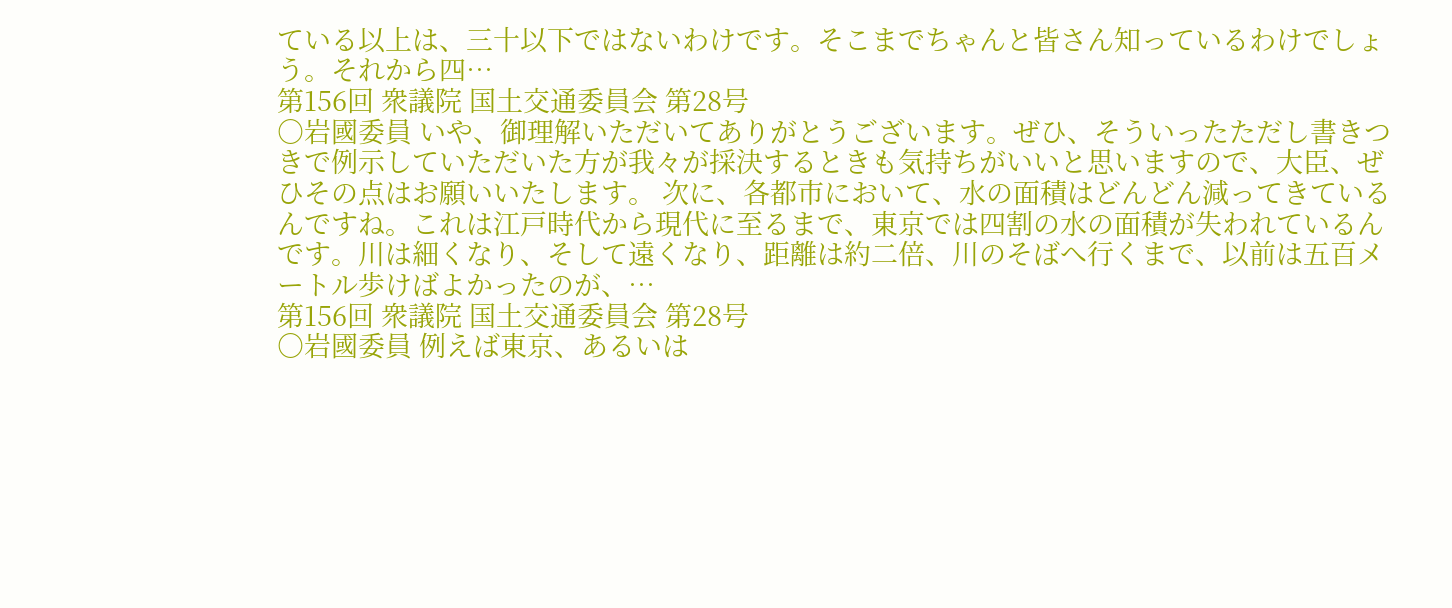ている以上は、三十以下ではないわけです。そこまでちゃんと皆さん知っているわけでしょう。それから四…
第156回 衆議院 国土交通委員会 第28号
○岩國委員 いや、御理解いただいてありがとうございます。ぜひ、そういったただし書きつきで例示していただいた方が我々が採決するときも気持ちがいいと思いますので、大臣、ぜひその点はお願いいたします。 次に、各都市において、水の面積はどんどん減ってきているんですね。これは江戸時代から現代に至るまで、東京では四割の水の面積が失われているんです。川は細くなり、そして遠くなり、距離は約二倍、川のそばへ行くまで、以前は五百メートル歩けばよかったのが、…
第156回 衆議院 国土交通委員会 第28号
○岩國委員 例えば東京、あるいは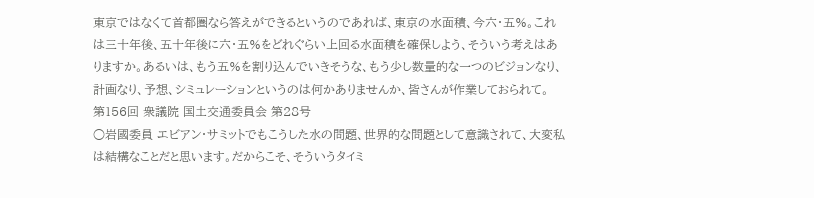東京ではなくて首都圏なら答えができるというのであれば、東京の水面積、今六・五%。これは三十年後、五十年後に六・五%をどれぐらい上回る水面積を確保しよう、そういう考えはありますか。あるいは、もう五%を割り込んでいきそうな、もう少し数量的な一つのビジョンなり、計画なり、予想、シミュレーションというのは何かありませんか、皆さんが作業しておられて。
第156回 衆議院 国土交通委員会 第28号
○岩國委員 エビアン・サミットでもこうした水の問題、世界的な問題として意識されて、大変私は結構なことだと思います。だからこそ、そういうタイミ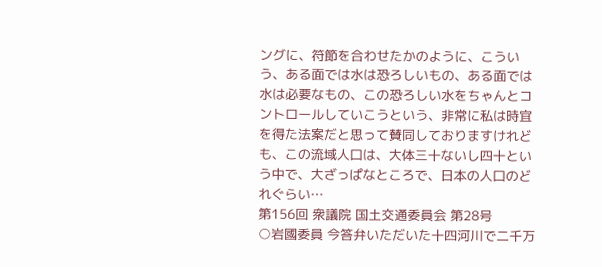ングに、符節を合わせたかのように、こういう、ある面では水は恐ろしいもの、ある面では水は必要なもの、この恐ろしい水をちゃんとコントロールしていこうという、非常に私は時宜を得た法案だと思って賛同しておりますけれども、この流域人口は、大体三十ないし四十という中で、大ざっぱなところで、日本の人口のどれぐらい…
第156回 衆議院 国土交通委員会 第28号
○岩國委員 今答弁いただいた十四河川で二千万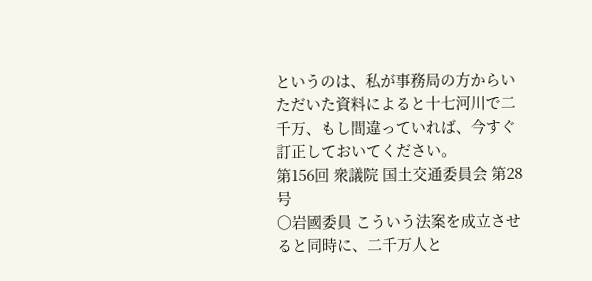というのは、私が事務局の方からいただいた資料によると十七河川で二千万、もし間違っていれば、今すぐ訂正しておいてください。
第156回 衆議院 国土交通委員会 第28号
○岩國委員 こういう法案を成立させると同時に、二千万人と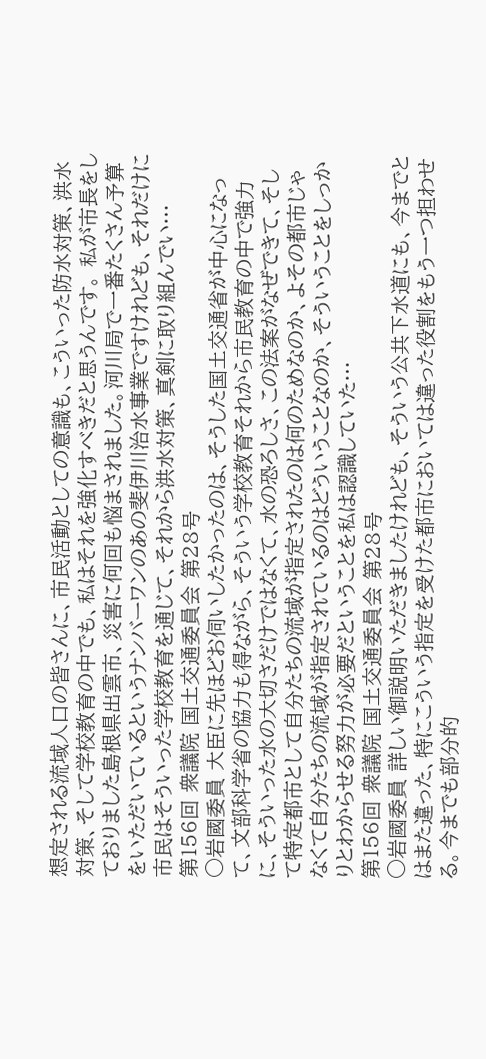想定される流域人口の皆さんに、市民活動としての意識も、こういった防水対策、洪水対策、そして学校教育の中でも、私はそれを強化すべきだと思うんです。 私が市長をしておりました島根県出雲市、災害に何回も悩まされました。河川局で一番たくさん予算をいただいているというナンバーワンのあの斐伊川治水事業ですけれども、それだけに市民はそういった学校教育を通じて、それから洪水対策、真剣に取り組んでい…
第156回 衆議院 国土交通委員会 第28号
○岩國委員 大臣に先ほどお伺いしたかったのは、そうした国土交通省が中心になって、文部科学省の協力も得ながら、そういう学校教育それから市民教育の中で強力に、そういった水の大切さだけではなくて、水の恐ろしさ、この法案がなぜできて、そして特定都市として自分たちの流域が指定されたのは何のためなのか、よその都市じゃなくて自分たちの流域が指定されているのはどういうことなのか、そういうことをしっかりとわからせる努力が必要だということを私は認識していた…
第156回 衆議院 国土交通委員会 第28号
○岩國委員 詳しい御説明いただきましたけれども、そういう公共下水道にも、今までとはまた違った、特にこういう指定を受けた都市においては違った役割をもう一つ担わせる。今までも部分的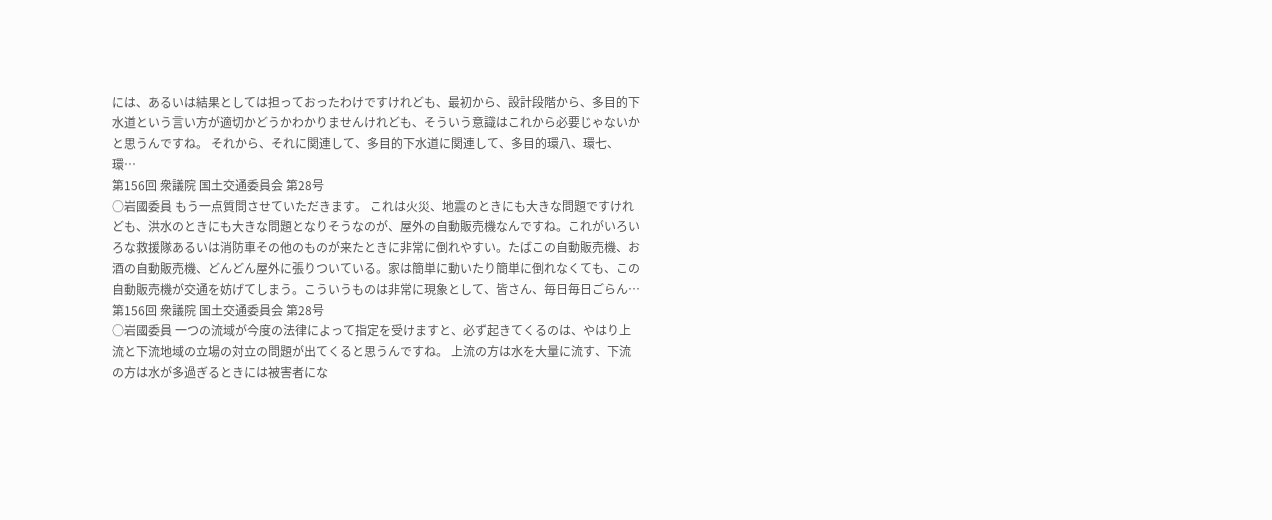には、あるいは結果としては担っておったわけですけれども、最初から、設計段階から、多目的下水道という言い方が適切かどうかわかりませんけれども、そういう意識はこれから必要じゃないかと思うんですね。 それから、それに関連して、多目的下水道に関連して、多目的環八、環七、環…
第156回 衆議院 国土交通委員会 第28号
○岩國委員 もう一点質問させていただきます。 これは火災、地震のときにも大きな問題ですけれども、洪水のときにも大きな問題となりそうなのが、屋外の自動販売機なんですね。これがいろいろな救援隊あるいは消防車その他のものが来たときに非常に倒れやすい。たばこの自動販売機、お酒の自動販売機、どんどん屋外に張りついている。家は簡単に動いたり簡単に倒れなくても、この自動販売機が交通を妨げてしまう。こういうものは非常に現象として、皆さん、毎日毎日ごらん…
第156回 衆議院 国土交通委員会 第28号
○岩國委員 一つの流域が今度の法律によって指定を受けますと、必ず起きてくるのは、やはり上流と下流地域の立場の対立の問題が出てくると思うんですね。 上流の方は水を大量に流す、下流の方は水が多過ぎるときには被害者にな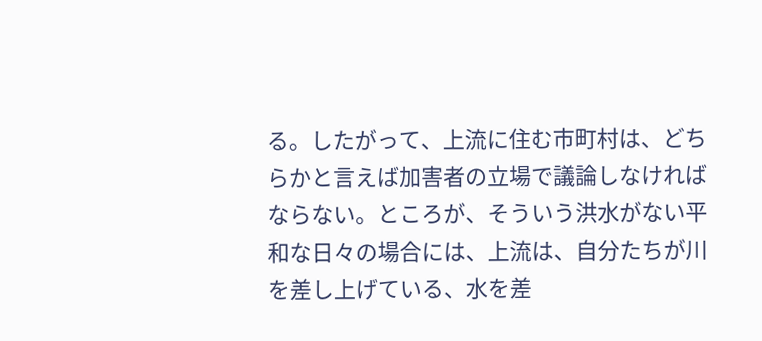る。したがって、上流に住む市町村は、どちらかと言えば加害者の立場で議論しなければならない。ところが、そういう洪水がない平和な日々の場合には、上流は、自分たちが川を差し上げている、水を差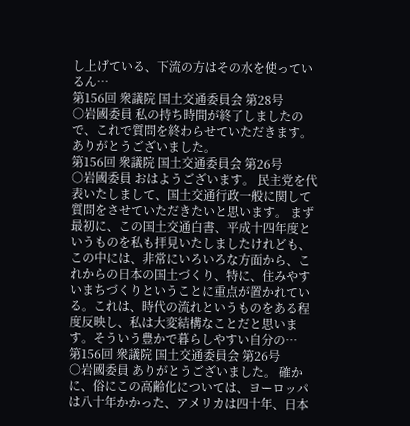し上げている、下流の方はその水を使っているん…
第156回 衆議院 国土交通委員会 第28号
○岩國委員 私の持ち時間が終了しましたので、これで質問を終わらせていただきます。 ありがとうございました。
第156回 衆議院 国土交通委員会 第26号
○岩國委員 おはようございます。 民主党を代表いたしまして、国土交通行政一般に関して質問をさせていただきたいと思います。 まず最初に、この国土交通白書、平成十四年度というものを私も拝見いたしましたけれども、この中には、非常にいろいろな方面から、これからの日本の国土づくり、特に、住みやすいまちづくりということに重点が置かれている。これは、時代の流れというものをある程度反映し、私は大変結構なことだと思います。そういう豊かで暮らしやすい自分の…
第156回 衆議院 国土交通委員会 第26号
○岩國委員 ありがとうございました。 確かに、俗にこの高齢化については、ヨーロッパは八十年かかった、アメリカは四十年、日本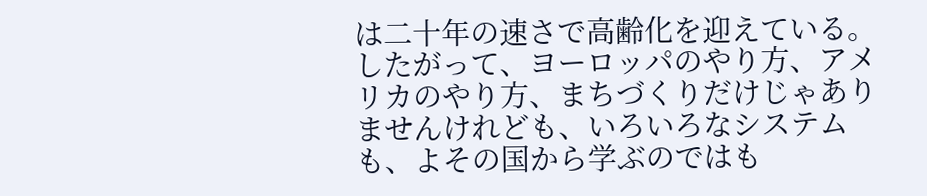は二十年の速さで高齢化を迎えている。したがって、ヨーロッパのやり方、アメリカのやり方、まちづくりだけじゃありませんけれども、いろいろなシステムも、よその国から学ぶのではも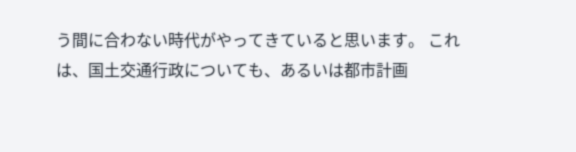う間に合わない時代がやってきていると思います。 これは、国土交通行政についても、あるいは都市計画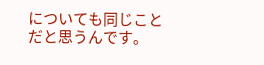についても同じことだと思うんです。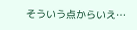そういう点からいえ…